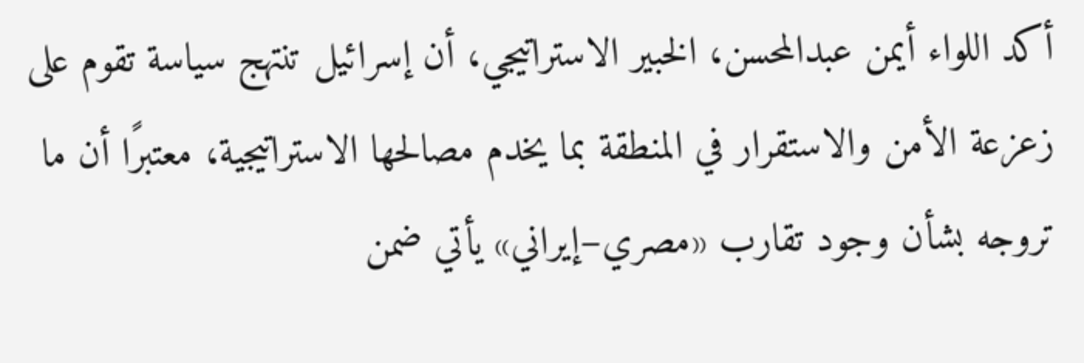أكد اللواء أيمن عبدالمحسن، الخبير الاستراتيجي، أن إسرائيل تنتهج سياسة تقوم على زعزعة الأمن والاستقرار في المنطقة بما يخدم مصالحها الاستراتيجية، معتبرًا أن ما تروجه بشأن وجود تقارب «مصري–إيراني» يأتي ضمن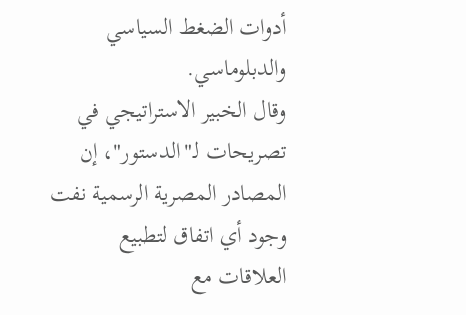أدوات الضغط السياسي والدبلوماسي.
وقال الخبير الاستراتيجي في تصريحات لـ"الدستور"، إن المصادر المصرية الرسمية نفت وجود أي اتفاق لتطبيع العلاقات مع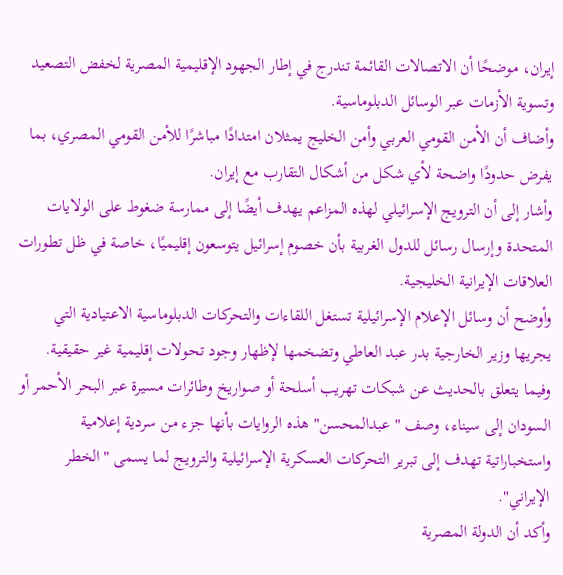إيران، موضحًا أن الاتصالات القائمة تندرج في إطار الجهود الإقليمية المصرية لخفض التصعيد وتسوية الأزمات عبر الوسائل الدبلوماسية.
وأضاف أن الأمن القومي العربي وأمن الخليج يمثلان امتدادًا مباشرًا للأمن القومي المصري، بما يفرض حدودًا واضحة لأي شكل من أشكال التقارب مع إيران.
وأشار إلى أن الترويج الإسرائيلي لهذه المزاعم يهدف أيضًا إلى ممارسة ضغوط على الولايات المتحدة وإرسال رسائل للدول الغربية بأن خصوم إسرائيل يتوسعون إقليميًا، خاصة في ظل تطورات العلاقات الإيرانية الخليجية.
وأوضح أن وسائل الإعلام الإسرائيلية تستغل اللقاءات والتحركات الدبلوماسية الاعتيادية التي يجريها وزير الخارجية بدر عبد العاطي وتضخمها لإظهار وجود تحولات إقليمية غير حقيقية.
وفيما يتعلق بالحديث عن شبكات تهريب أسلحة أو صواريخ وطائرات مسيرة عبر البحر الأحمر أو السودان إلى سيناء، وصف "عبدالمحسن" هذه الروايات بأنها جزء من سردية إعلامية واستخباراتية تهدف إلى تبرير التحركات العسكرية الإسرائيلية والترويج لما يسمى "الخطر الإيراني".
وأكد أن الدولة المصرية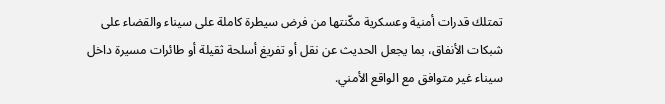تمتلك قدرات أمنية وعسكرية مكّنتها من فرض سيطرة كاملة على سيناء والقضاء على شبكات الأنفاق، بما يجعل الحديث عن نقل أو تفريغ أسلحة ثقيلة أو طائرات مسيرة داخل سيناء غير متوافق مع الواقع الأمني.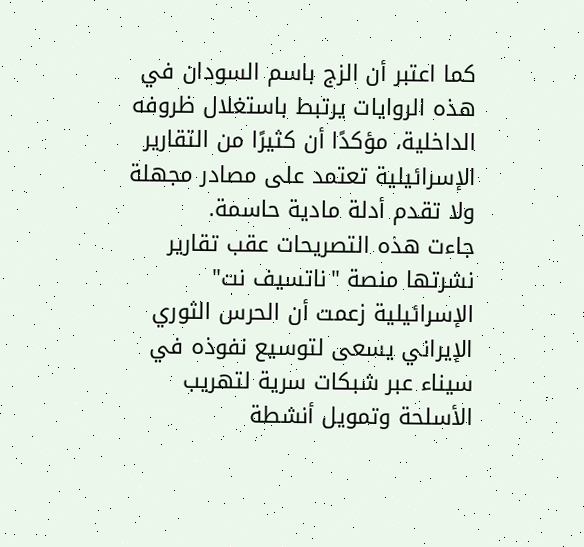كما اعتبر أن الزج باسم السودان في هذه الروايات يرتبط باستغلال ظروفه الداخلية، مؤكدًا أن كثيرًا من التقارير الإسرائيلية تعتمد على مصادر مجهلة ولا تقدم أدلة مادية حاسمة.
جاءت هذه التصريحات عقب تقارير نشرتها منصة "ناتسيف نت" الإسرائيلية زعمت أن الحرس الثوري الإيراني يسعى لتوسيع نفوذه في سيناء عبر شبكات سرية لتهريب الأسلحة وتمويل أنشطة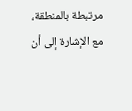مرتبطة بالمنطقة، مع الإشارة إلى أن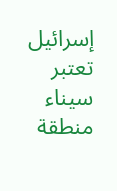إسرائيل تعتبر سيناء منطقة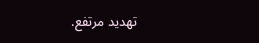تهديد مرتفع.